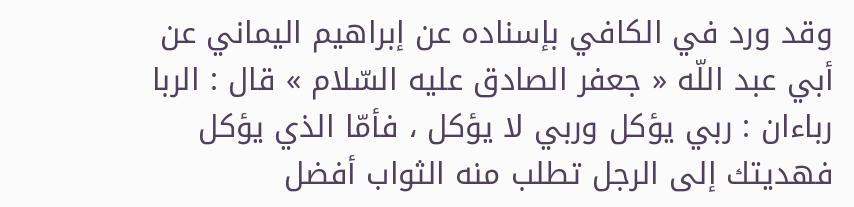وقد ورد في الكافي بإسناده عن إبراهيم اليماني عن أبي عبد اللّه « جعفر الصادق عليه السّلام » قال : الربا رباءان : ربي يؤكل وربي لا يؤكل ، فأمّا الذي يؤكل فهديتك إلى الرجل تطلب منه الثواب أفضل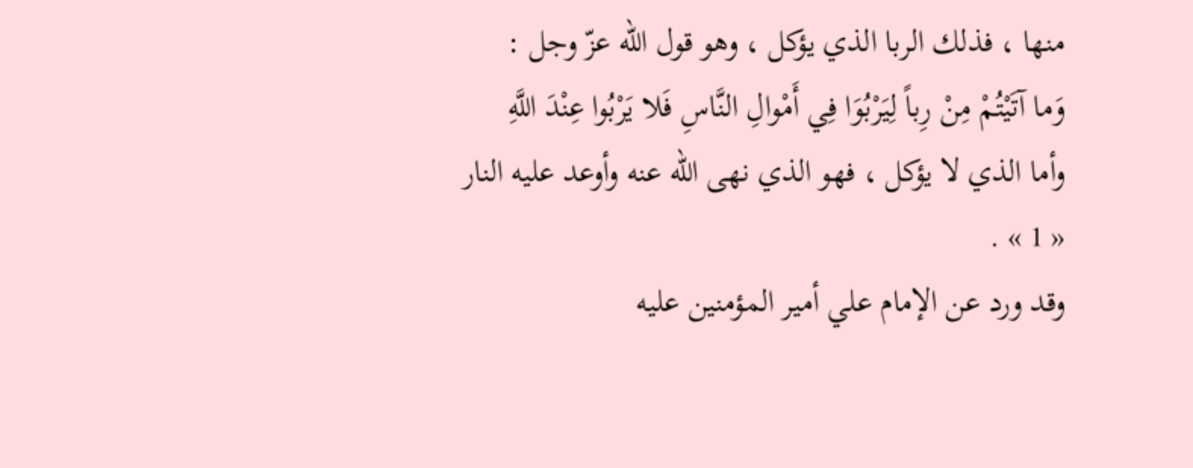منها ، فذلك الربا الذي يؤكل ، وهو قول اللّه عزّ وجل :
وَما آتَيْتُمْ مِنْ رِباً لِيَرْبُوَا فِي أَمْوالِ النَّاسِ فَلا يَرْبُوا عِنْدَ اللَّهِ
وأما الذي لا يؤكل ، فهو الذي نهى اللّه عنه وأوعد عليه النار
« 1 » .
وقد ورد عن الإمام علي أمير المؤمنين عليه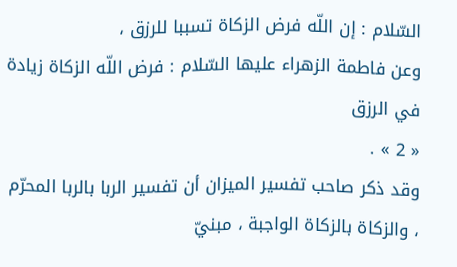السّلام : إن اللّه فرض الزكاة تسببا للرزق ،
وعن فاطمة الزهراء عليها السّلام : فرض اللّه الزكاة زيادة في الرزق
« 2 » .
وقد ذكر صاحب تفسير الميزان أن تفسير الربا بالربا المحرّم ، والزكاة بالزكاة الواجبة ، مبنيّ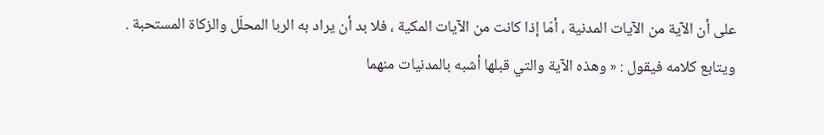على أن الآية من الآيات المدنية ، أمّا إذا كانت من الآيات المكية ، فلا بد أن يراد به الربا المحلّل والزكاة المستحبة .
ويتابع كلامه فيقول : « وهذه الآية والتي قبلها أشبه بالمدنيات منهما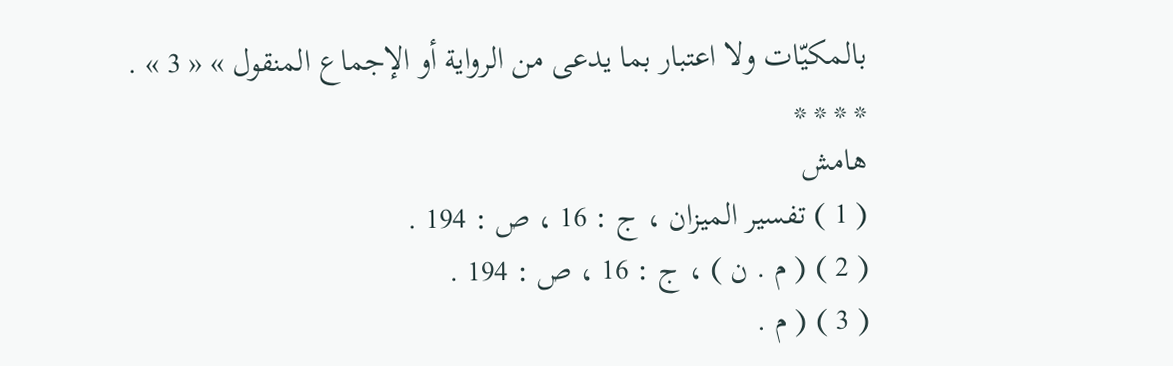بالمكيّات ولا اعتبار بما يدعى من الرواية أو الإجماع المنقول » « 3 » .
* * * *
هامش
( 1 ) تفسير الميزان ، ج : 16 ، ص : 194 .
( 2 ) ( م . ن ) ، ج : 16 ، ص : 194 .
( 3 ) ( م .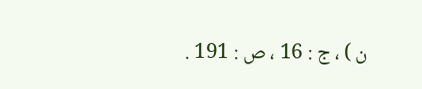ن ) ، ج : 16 ، ص : 191 .